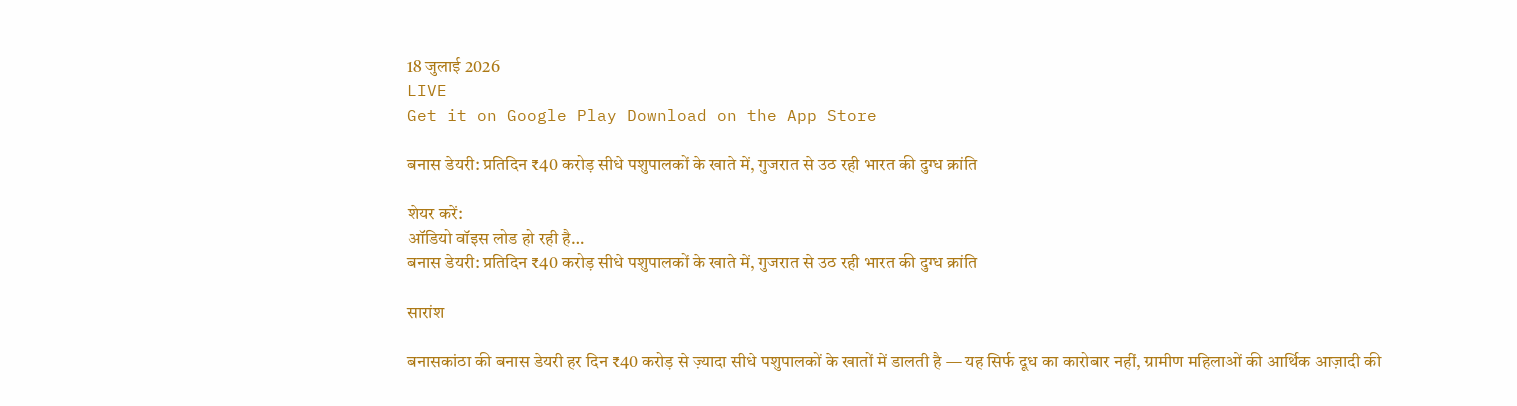18 जुलाई 2026
LIVE
Get it on Google Play Download on the App Store

बनास डेयरी: प्रतिदिन ₹40 करोड़ सीधे पशुपालकों के खाते में, गुजरात से उठ रही भारत की दुग्ध क्रांति

शेयर करें:
ऑडियो वॉइस लोड हो रही है…
बनास डेयरी: प्रतिदिन ₹40 करोड़ सीधे पशुपालकों के खाते में, गुजरात से उठ रही भारत की दुग्ध क्रांति

सारांश

बनासकांठा की बनास डेयरी हर दिन ₹40 करोड़ से ज़्यादा सीधे पशुपालकों के खातों में डालती है — यह सिर्फ दूध का कारोबार नहीं, ग्रामीण महिलाओं की आर्थिक आज़ादी की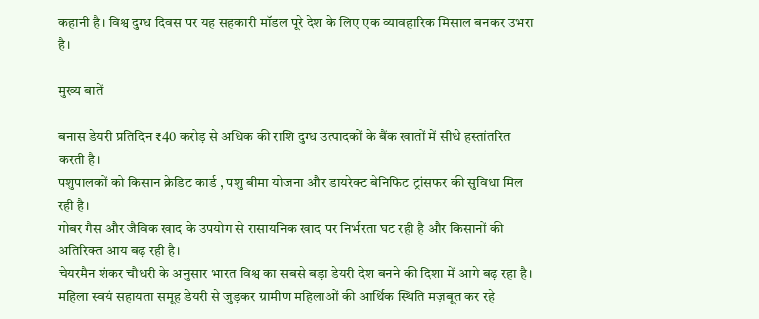कहानी है। विश्व दुग्ध दिवस पर यह सहकारी मॉडल पूरे देश के लिए एक व्यावहारिक मिसाल बनकर उभरा है।

मुख्य बातें

बनास डेयरी प्रतिदिन ₹40 करोड़ से अधिक की राशि दुग्ध उत्पादकों के बैंक खातों में सीधे हस्तांतरित करती है।
पशुपालकों को किसान क्रेडिट कार्ड , पशु बीमा योजना और डायरेक्ट बेनिफिट ट्रांसफर की सुविधा मिल रही है।
गोबर गैस और जैविक खाद के उपयोग से रासायनिक खाद पर निर्भरता घट रही है और किसानों की अतिरिक्त आय बढ़ रही है।
चेयरमैन शंकर चौधरी के अनुसार भारत विश्व का सबसे बड़ा डेयरी देश बनने की दिशा में आगे बढ़ रहा है।
महिला स्वयं सहायता समूह डेयरी से जुड़कर ग्रामीण महिलाओं की आर्थिक स्थिति मज़बूत कर रहे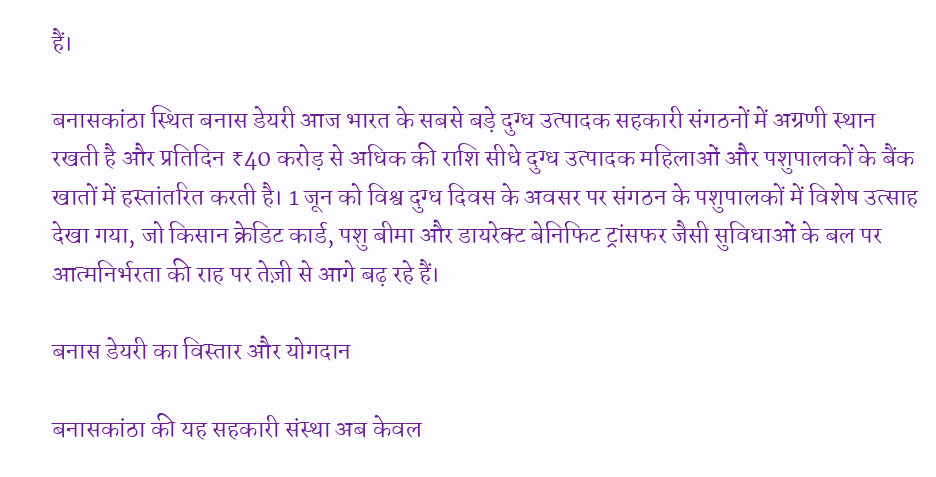हैं।

बनासकांठा स्थित बनास डेयरी आज भारत के सबसे बड़े दुग्ध उत्पादक सहकारी संगठनों में अग्रणी स्थान रखती है और प्रतिदिन ₹40 करोड़ से अधिक की राशि सीधे दुग्ध उत्पादक महिलाओं और पशुपालकों के बैंक खातों में हस्तांतरित करती है। 1 जून को विश्व दुग्ध दिवस के अवसर पर संगठन के पशुपालकों में विशेष उत्साह देखा गया, जो किसान क्रेडिट कार्ड, पशु बीमा और डायरेक्ट बेनिफिट ट्रांसफर जैसी सुविधाओं के बल पर आत्मनिर्भरता की राह पर तेज़ी से आगे बढ़ रहे हैं।

बनास डेयरी का विस्तार और योगदान

बनासकांठा की यह सहकारी संस्था अब केवल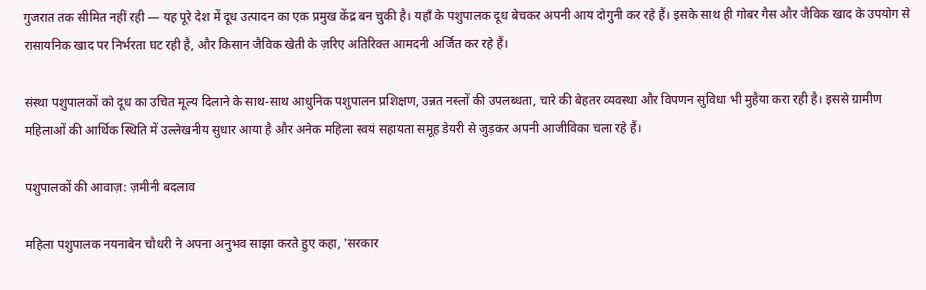गुजरात तक सीमित नहीं रही — यह पूरे देश में दूध उत्पादन का एक प्रमुख केंद्र बन चुकी है। यहाँ के पशुपालक दूध बेचकर अपनी आय दोगुनी कर रहे हैं। इसके साथ ही गोबर गैस और जैविक खाद के उपयोग से रासायनिक खाद पर निर्भरता घट रही है, और किसान जैविक खेती के ज़रिए अतिरिक्त आमदनी अर्जित कर रहे हैं।

संस्था पशुपालकों को दूध का उचित मूल्य दिलाने के साथ-साथ आधुनिक पशुपालन प्रशिक्षण, उन्नत नस्लों की उपलब्धता, चारे की बेहतर व्यवस्था और विपणन सुविधा भी मुहैया करा रही है। इससे ग्रामीण महिलाओं की आर्थिक स्थिति में उल्लेखनीय सुधार आया है और अनेक महिला स्वयं सहायता समूह डेयरी से जुड़कर अपनी आजीविका चला रहे हैं।

पशुपालकों की आवाज़: ज़मीनी बदलाव

महिला पशुपालक नयनाबेन चौधरी ने अपना अनुभव साझा करते हुए कहा, 'सरकार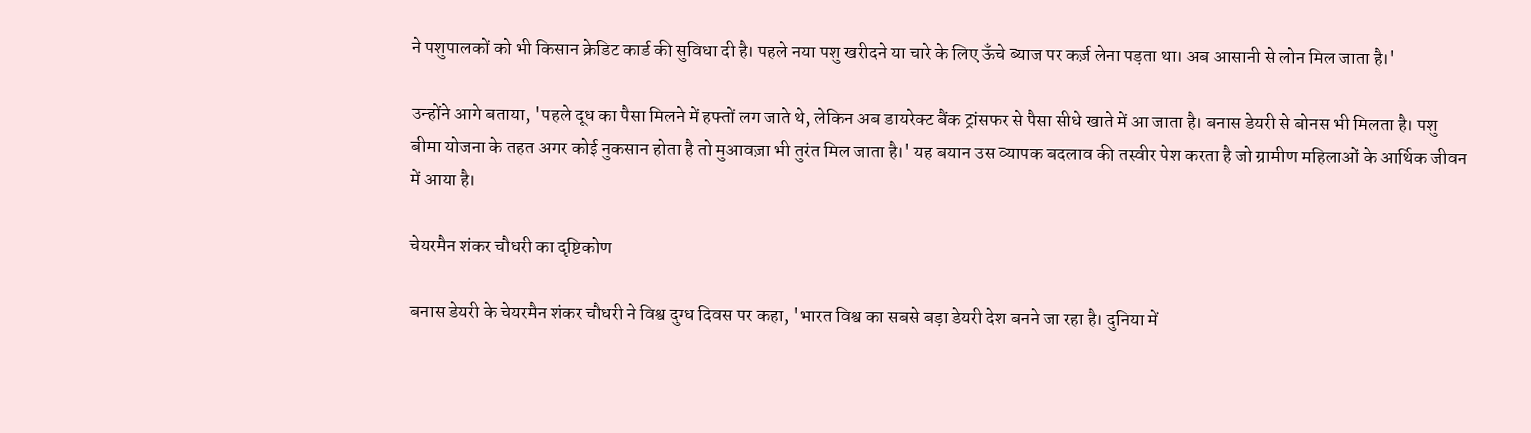ने पशुपालकों को भी किसान क्रेडिट कार्ड की सुविधा दी है। पहले नया पशु खरीदने या चारे के लिए ऊँचे ब्याज पर कर्ज़ लेना पड़ता था। अब आसानी से लोन मिल जाता है।'

उन्होंने आगे बताया, 'पहले दूध का पैसा मिलने में हफ्तों लग जाते थे, लेकिन अब डायरेक्ट बैंक ट्रांसफर से पैसा सीधे खाते में आ जाता है। बनास डेयरी से बोनस भी मिलता है। पशु बीमा योजना के तहत अगर कोई नुकसान होता है तो मुआवज़ा भी तुरंत मिल जाता है।' यह बयान उस व्यापक बदलाव की तस्वीर पेश करता है जो ग्रामीण महिलाओं के आर्थिक जीवन में आया है।

चेयरमैन शंकर चौधरी का दृष्टिकोण

बनास डेयरी के चेयरमैन शंकर चौधरी ने विश्व दुग्ध दिवस पर कहा, 'भारत विश्व का सबसे बड़ा डेयरी देश बनने जा रहा है। दुनिया में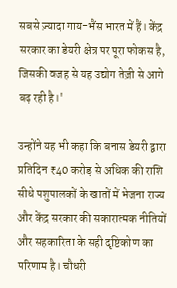सबसे ज़्यादा गाय-भैंस भारत में हैं। केंद्र सरकार का डेयरी क्षेत्र पर पूरा फोकस है, जिसकी वजह से यह उद्योग तेज़ी से आगे बढ़ रही है।'

उन्होंने यह भी कहा कि बनास डेयरी द्वारा प्रतिदिन ₹40 करोड़ से अधिक की राशि सीधे पशुपालकों के खातों में भेजना राज्य और केंद्र सरकार की सकारात्मक नीतियों और सहकारिता के सही दृष्टिकोण का परिणाम है। चौधरी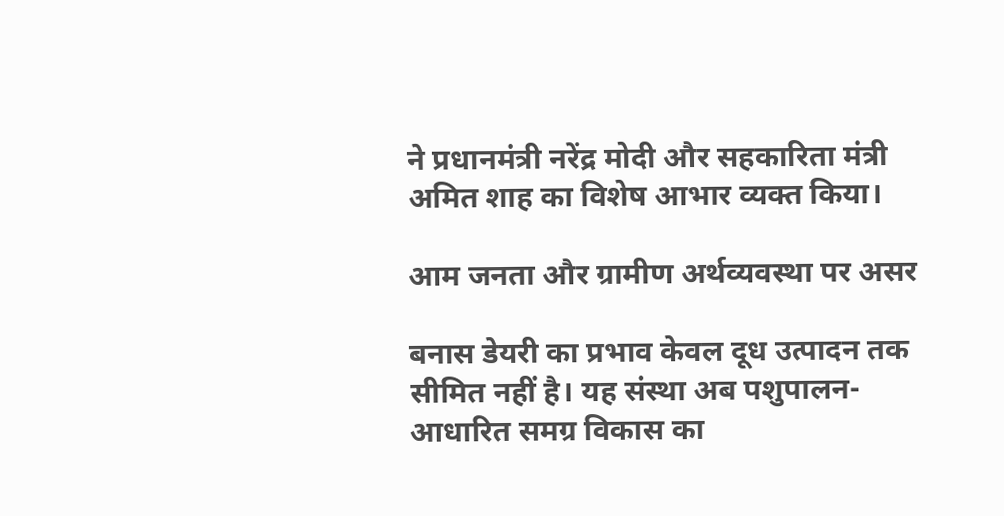ने प्रधानमंत्री नरेंद्र मोदी और सहकारिता मंत्री अमित शाह का विशेष आभार व्यक्त किया।

आम जनता और ग्रामीण अर्थव्यवस्था पर असर

बनास डेयरी का प्रभाव केवल दूध उत्पादन तक सीमित नहीं है। यह संस्था अब पशुपालन-आधारित समग्र विकास का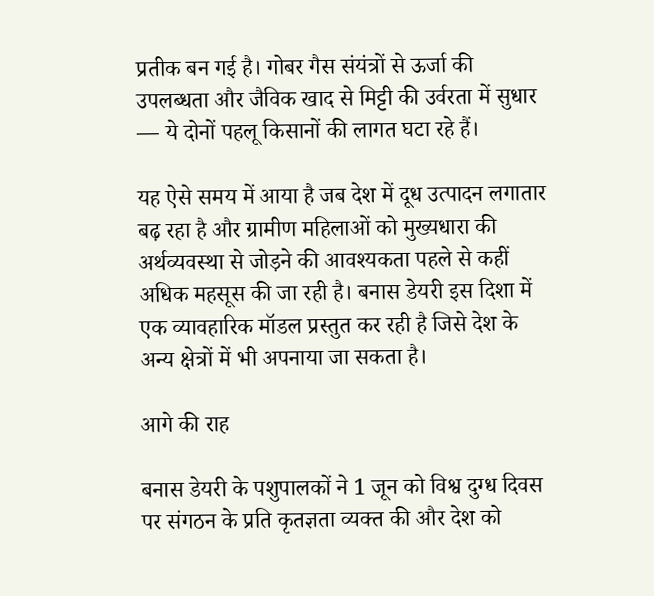प्रतीक बन गई है। गोबर गैस संयंत्रों से ऊर्जा की उपलब्धता और जैविक खाद से मिट्टी की उर्वरता में सुधार — ये दोनों पहलू किसानों की लागत घटा रहे हैं।

यह ऐसे समय में आया है जब देश में दूध उत्पादन लगातार बढ़ रहा है और ग्रामीण महिलाओं को मुख्यधारा की अर्थव्यवस्था से जोड़ने की आवश्यकता पहले से कहीं अधिक महसूस की जा रही है। बनास डेयरी इस दिशा में एक व्यावहारिक मॉडल प्रस्तुत कर रही है जिसे देश के अन्य क्षेत्रों में भी अपनाया जा सकता है।

आगे की राह

बनास डेयरी के पशुपालकों ने 1 जून को विश्व दुग्ध दिवस पर संगठन के प्रति कृतज्ञता व्यक्त की और देश को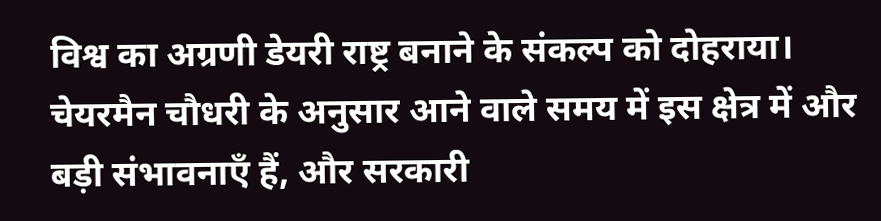विश्व का अग्रणी डेयरी राष्ट्र बनाने के संकल्प को दोहराया। चेयरमैन चौधरी के अनुसार आने वाले समय में इस क्षेत्र में और बड़ी संभावनाएँ हैं, और सरकारी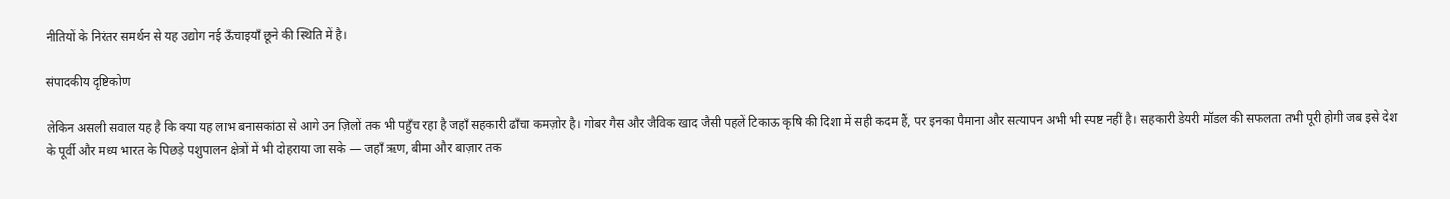नीतियों के निरंतर समर्थन से यह उद्योग नई ऊँचाइयाँ छूने की स्थिति में है।

संपादकीय दृष्टिकोण

लेकिन असली सवाल यह है कि क्या यह लाभ बनासकांठा से आगे उन ज़िलों तक भी पहुँच रहा है जहाँ सहकारी ढाँचा कमज़ोर है। गोबर गैस और जैविक खाद जैसी पहलें टिकाऊ कृषि की दिशा में सही कदम हैं, पर इनका पैमाना और सत्यापन अभी भी स्पष्ट नहीं है। सहकारी डेयरी मॉडल की सफलता तभी पूरी होगी जब इसे देश के पूर्वी और मध्य भारत के पिछड़े पशुपालन क्षेत्रों में भी दोहराया जा सके — जहाँ ऋण, बीमा और बाज़ार तक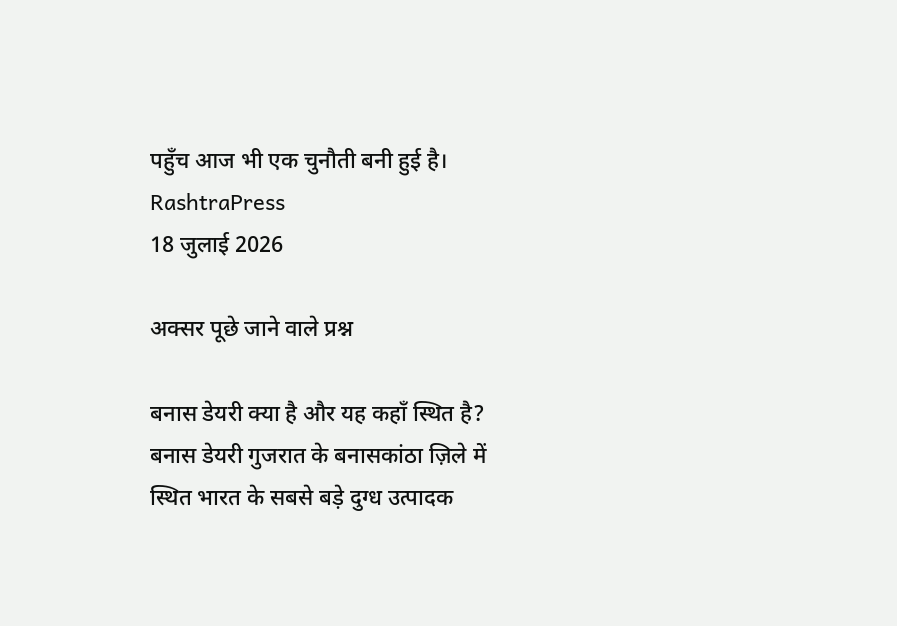पहुँच आज भी एक चुनौती बनी हुई है।
RashtraPress
18 जुलाई 2026

अक्सर पूछे जाने वाले प्रश्न

बनास डेयरी क्या है और यह कहाँ स्थित है?
बनास डेयरी गुजरात के बनासकांठा ज़िले में स्थित भारत के सबसे बड़े दुग्ध उत्पादक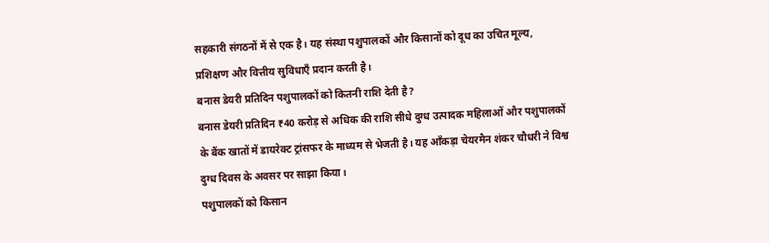सहकारी संगठनों में से एक है। यह संस्था पशुपालकों और किसानों को दूध का उचित मूल्य, प्रशिक्षण और वित्तीय सुविधाएँ प्रदान करती है।
बनास डेयरी प्रतिदिन पशुपालकों को कितनी राशि देती है?
बनास डेयरी प्रतिदिन ₹40 करोड़ से अधिक की राशि सीधे दुग्ध उत्पादक महिलाओं और पशुपालकों के बैंक खातों में डायरेक्ट ट्रांसफर के माध्यम से भेजती है। यह आँकड़ा चेयरमैन शंकर चौधरी ने विश्व दुग्ध दिवस के अवसर पर साझा किया।
पशुपालकों को किसान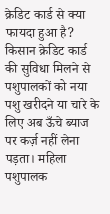क्रेडिट कार्ड से क्या फायदा हुआ है?
किसान क्रेडिट कार्ड की सुविधा मिलने से पशुपालकों को नया पशु खरीदने या चारे के लिए अब ऊँचे ब्याज पर कर्ज़ नहीं लेना पड़ता। महिला पशुपालक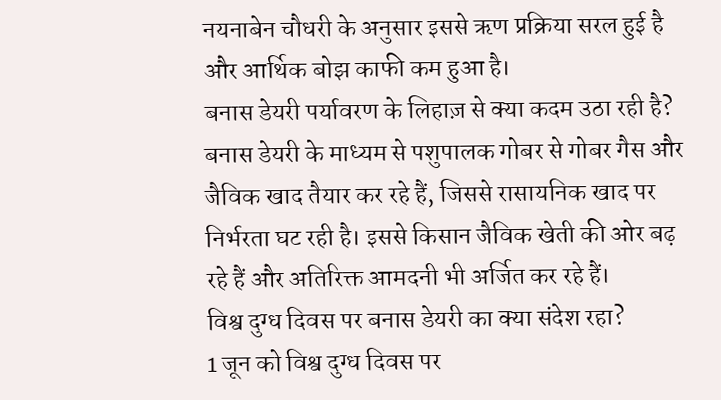नयनाबेन चौधरी के अनुसार इससे ऋण प्रक्रिया सरल हुई है और आर्थिक बोझ काफी कम हुआ है।
बनास डेयरी पर्यावरण के लिहाज़ से क्या कदम उठा रही है?
बनास डेयरी के माध्यम से पशुपालक गोबर से गोबर गैस और जैविक खाद तैयार कर रहे हैं, जिससे रासायनिक खाद पर निर्भरता घट रही है। इससे किसान जैविक खेती की ओर बढ़ रहे हैं और अतिरिक्त आमदनी भी अर्जित कर रहे हैं।
विश्व दुग्ध दिवस पर बनास डेयरी का क्या संदेश रहा?
1 जून को विश्व दुग्ध दिवस पर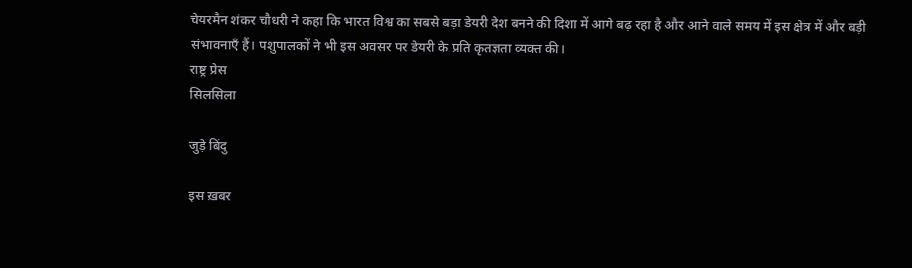चेयरमैन शंकर चौधरी ने कहा कि भारत विश्व का सबसे बड़ा डेयरी देश बनने की दिशा में आगे बढ़ रहा है और आने वाले समय में इस क्षेत्र में और बड़ी संभावनाएँ हैं। पशुपालकों ने भी इस अवसर पर डेयरी के प्रति कृतज्ञता व्यक्त की।
राष्ट्र प्रेस
सिलसिला

जुड़े बिंदु

इस ख़बर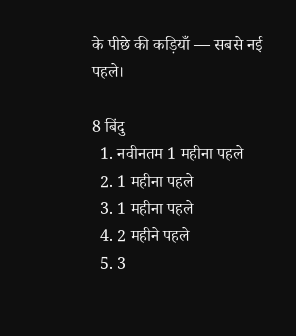के पीछे की कड़ियाँ — सबसे नई पहले।

8 बिंदु
  1. नवीनतम 1 महीना पहले
  2. 1 महीना पहले
  3. 1 महीना पहले
  4. 2 महीने पहले
  5. 3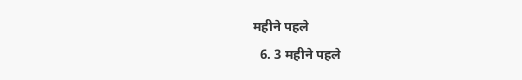महीने पहले
  6. 3 महीने पहले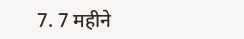7. 7 महीने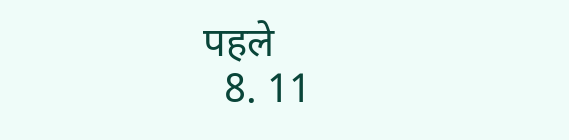पहले
  8. 11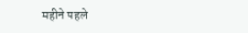महीने पहले